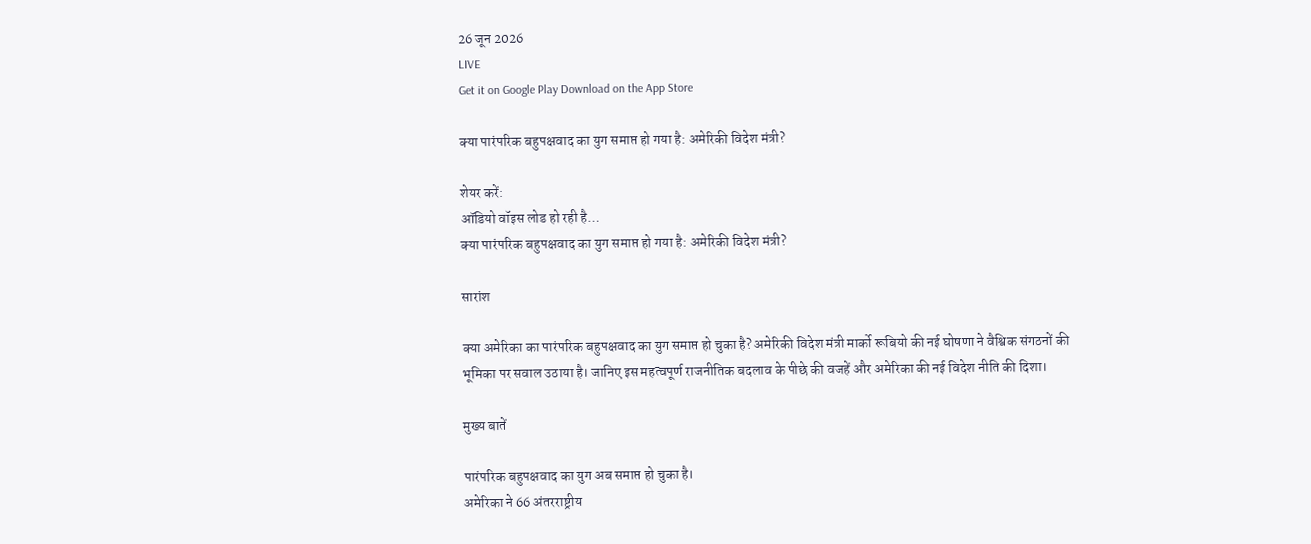26 जून 2026
LIVE
Get it on Google Play Download on the App Store

क्या पारंपरिक बहुपक्षवाद का युग समाप्त हो गया है: अमेरिकी विदेश मंत्री?

शेयर करें:
ऑडियो वॉइस लोड हो रही है…
क्या पारंपरिक बहुपक्षवाद का युग समाप्त हो गया है: अमेरिकी विदेश मंत्री?

सारांश

क्या अमेरिका का पारंपरिक बहुपक्षवाद का युग समाप्त हो चुका है? अमेरिकी विदेश मंत्री मार्को रूबियो की नई घोषणा ने वैश्विक संगठनों की भूमिका पर सवाल उठाया है। जानिए इस महत्वपूर्ण राजनीतिक बदलाव के पीछे की वजहें और अमेरिका की नई विदेश नीति की दिशा।

मुख्य बातें

पारंपरिक बहुपक्षवाद का युग अब समाप्त हो चुका है।
अमेरिका ने 66 अंतरराष्ट्रीय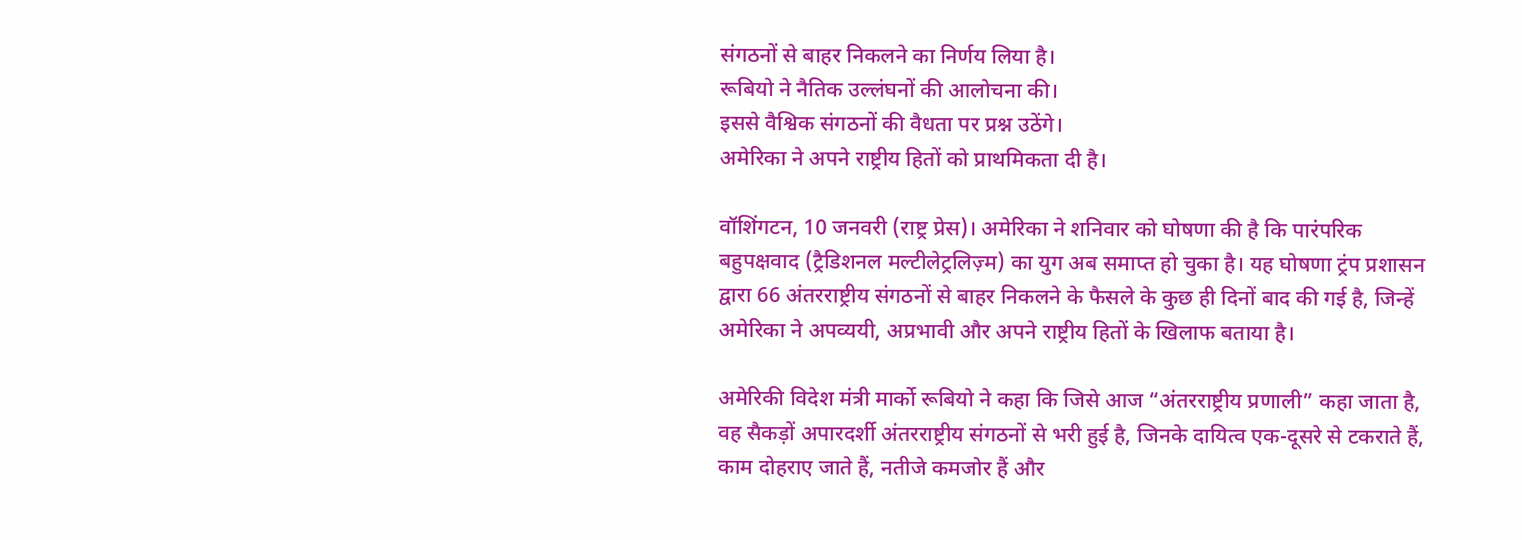संगठनों से बाहर निकलने का निर्णय लिया है।
रूबियो ने नैतिक उल्लंघनों की आलोचना की।
इससे वैश्विक संगठनों की वैधता पर प्रश्न उठेंगे।
अमेरिका ने अपने राष्ट्रीय हितों को प्राथमिकता दी है।

वॉशिंगटन, 10 जनवरी (राष्ट्र प्रेस)। अमेरिका ने शनिवार को घोषणा की है कि पारंपरिक बहुपक्षवाद (ट्रैडिशनल मल्टीलेट्रलिज़्म) का युग अब समाप्त हो चुका है। यह घोषणा ट्रंप प्रशासन द्वारा 66 अंतरराष्ट्रीय संगठनों से बाहर निकलने के फैसले के कुछ ही दिनों बाद की गई है, जिन्हें अमेरिका ने अपव्ययी, अप्रभावी और अपने राष्ट्रीय हितों के खिलाफ बताया है।

अमेरिकी विदेश मंत्री मार्को रूबियो ने कहा कि जिसे आज “अंतरराष्ट्रीय प्रणाली” कहा जाता है, वह सैकड़ों अपारदर्शी अंतरराष्ट्रीय संगठनों से भरी हुई है, जिनके दायित्व एक-दूसरे से टकराते हैं, काम दोहराए जाते हैं, नतीजे कमजोर हैं और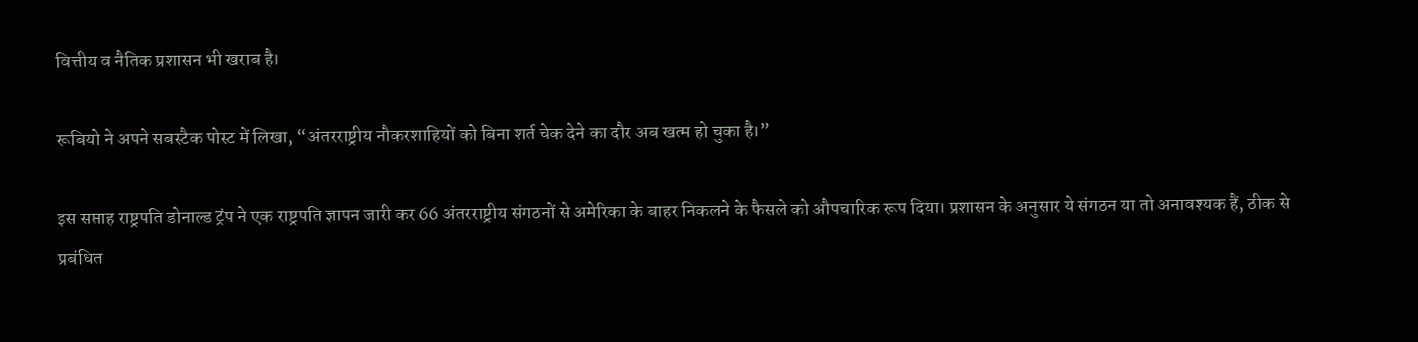वित्तीय व नैतिक प्रशासन भी खराब है।

रूबियो ने अपने सबस्टैक पोस्ट में लिखा, “अंतरराष्ट्रीय नौकरशाहियों को बिना शर्त चेक देने का दौर अब खत्म हो चुका है।”

इस सप्ताह राष्ट्रपति डोनाल्ड ट्रंप ने एक राष्ट्रपति ज्ञापन जारी कर 66 अंतरराष्ट्रीय संगठनों से अमेरिका के बाहर निकलने के फैसले को औपचारिक रूप दिया। प्रशासन के अनुसार ये संगठन या तो अनावश्यक हैं, ठीक से प्रबंधित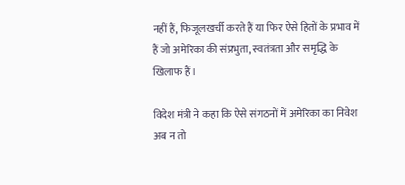नहीं हैं, फिजूलखर्ची करते हैं या फिर ऐसे हितों के प्रभाव में हैं जो अमेरिका की संप्रभुता, स्वतंत्रता और समृद्धि के खिलाफ हैं।

विदेश मंत्री ने कहा कि ऐसे संगठनों में अमेरिका का निवेश अब न तो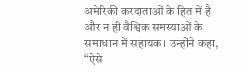अमेरिकी करदाताओं के हित में है और न ही वैश्विक समस्याओं के समाधान में सहायक। उन्होंने कहा, “ऐसे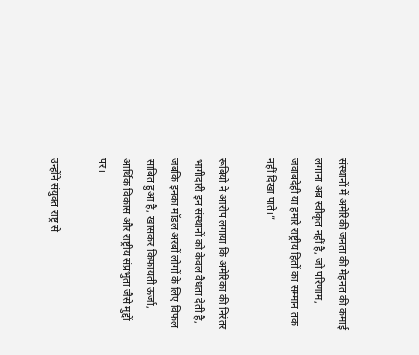संस्थानों में अमेरिकी जनता की मेहनत की कमाई लगाना अब स्वीकृत नहीं है, जो परिणाम, जवाबदेही या हमारे राष्ट्रीय हितों का सम्मान तक नहीं दिखा पाते।”

रूबियो ने आरोप लगाया कि अमेरिका की निरंतर भागीदारी इन संस्थानों को केवल वैधता देती है, जबकि इनका मॉडल अरबों लोगों के लिए विफल साबित हुआ है, खासकर किफायती ऊर्जा, आर्थिक विकास और राष्ट्रीय संप्रभुता जैसे मुद्दों पर।

उन्होंने संयुक्त राष्ट्र से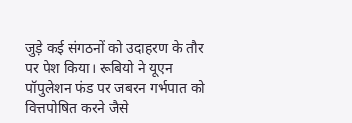जुड़े कई संगठनों को उदाहरण के तौर पर पेश किया। रूबियो ने यूएन पॉपुलेशन फंड पर जबरन गर्भपात को वित्तपोषित करने जैसे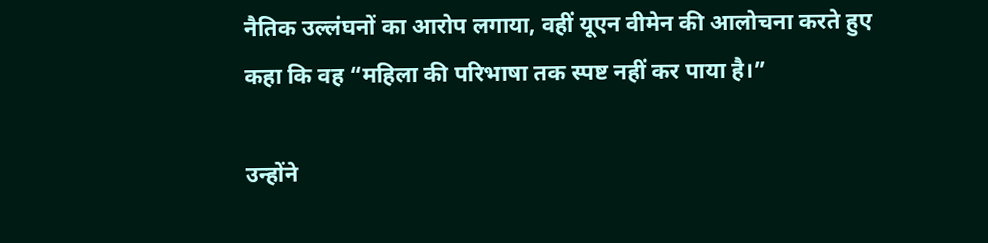नैतिक उल्लंघनों का आरोप लगाया, वहीं यूएन वीमेन की आलोचना करते हुए कहा कि वह “महिला की परिभाषा तक स्पष्ट नहीं कर पाया है।”

उन्होंने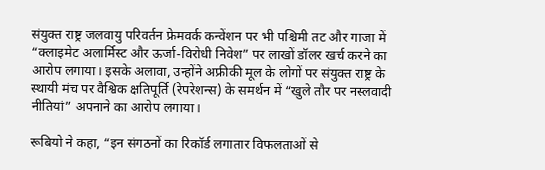संयुक्त राष्ट्र जलवायु परिवर्तन फ्रेमवर्क कन्वेंशन पर भी पश्चिमी तट और गाजा में “क्लाइमेट अलार्मिस्ट और ऊर्जा-विरोधी निवेश” पर लाखों डॉलर खर्च करने का आरोप लगाया। इसके अलावा, उन्होंने अफ्रीकी मूल के लोगों पर संयुक्त राष्ट्र के स्थायी मंच पर वैश्विक क्षतिपूर्ति (रेपरेशन्स) के समर्थन में “खुले तौर पर नस्लवादी नीतियां” अपनाने का आरोप लगाया।

रूबियो ने कहा, “इन संगठनों का रिकॉर्ड लगातार विफलताओं से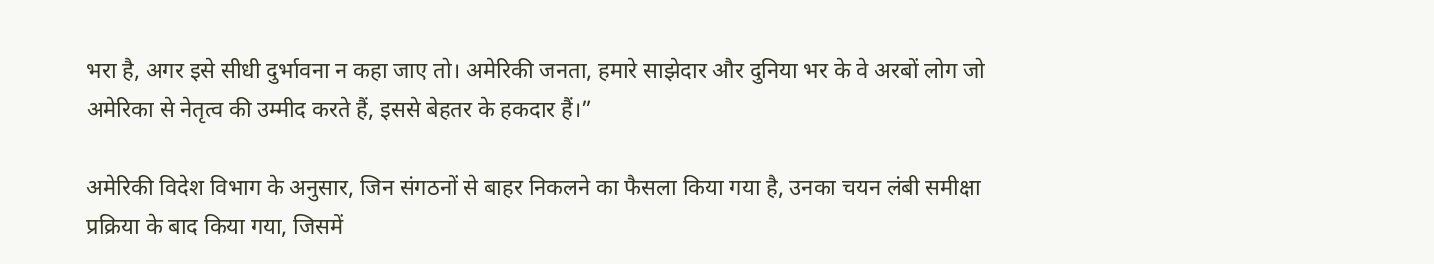भरा है, अगर इसे सीधी दुर्भावना न कहा जाए तो। अमेरिकी जनता, हमारे साझेदार और दुनिया भर के वे अरबों लोग जो अमेरिका से नेतृत्व की उम्मीद करते हैं, इससे बेहतर के हकदार हैं।”

अमेरिकी विदेश विभाग के अनुसार, जिन संगठनों से बाहर निकलने का फैसला किया गया है, उनका चयन लंबी समीक्षा प्रक्रिया के बाद किया गया, जिसमें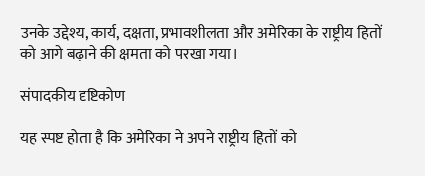उनके उद्देश्य, कार्य, दक्षता, प्रभावशीलता और अमेरिका के राष्ट्रीय हितों को आगे बढ़ाने की क्षमता को परखा गया।

संपादकीय दृष्टिकोण

यह स्पष्ट होता है कि अमेरिका ने अपने राष्ट्रीय हितों को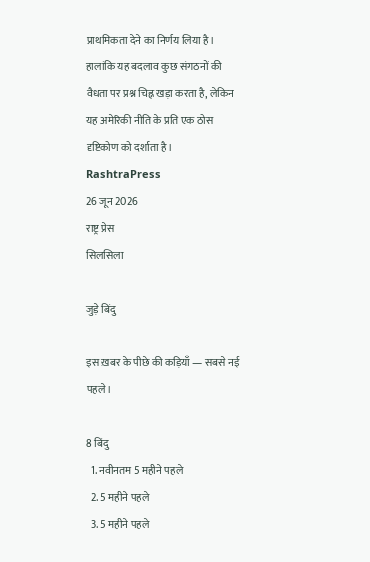प्राथमिकता देने का निर्णय लिया है। हालांकि यह बदलाव कुछ संगठनों की वैधता पर प्रश्न चिह्न खड़ा करता है, लेकिन यह अमेरिकी नीति के प्रति एक ठोस दृष्टिकोण को दर्शाता है।
RashtraPress
26 जून 2026
राष्ट्र प्रेस
सिलसिला

जुड़े बिंदु

इस ख़बर के पीछे की कड़ियाँ — सबसे नई पहले।

8 बिंदु
  1. नवीनतम 5 महीने पहले
  2. 5 महीने पहले
  3. 5 महीने पहले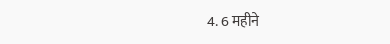4. 6 महीने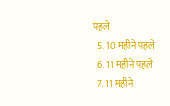पहले
  5. 10 महीने पहले
  6. 11 महीने पहले
  7. 11 महीने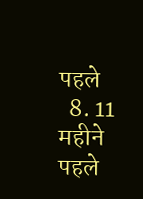पहले
  8. 11 महीने पहले